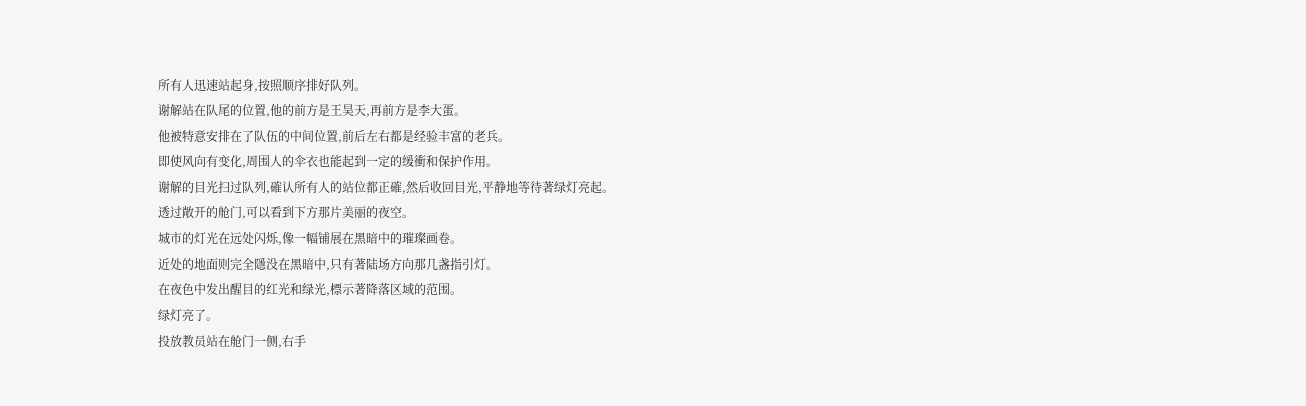所有人迅速站起身,按照顺序排好队列。
谢解站在队尾的位置,他的前方是王昊天,再前方是李大蛋。
他被特意安排在了队伍的中间位置,前后左右都是经验丰富的老兵。
即使风向有变化,周围人的伞衣也能起到一定的缓衝和保护作用。
谢解的目光扫过队列,確认所有人的站位都正確,然后收回目光,平静地等待著绿灯亮起。
透过敞开的舱门,可以看到下方那片美丽的夜空。
城市的灯光在远处闪烁,像一幅铺展在黑暗中的璀璨画卷。
近处的地面则完全隱没在黑暗中,只有著陆场方向那几盏指引灯。
在夜色中发出醒目的红光和绿光,標示著降落区域的范围。
绿灯亮了。
投放教员站在舱门一侧,右手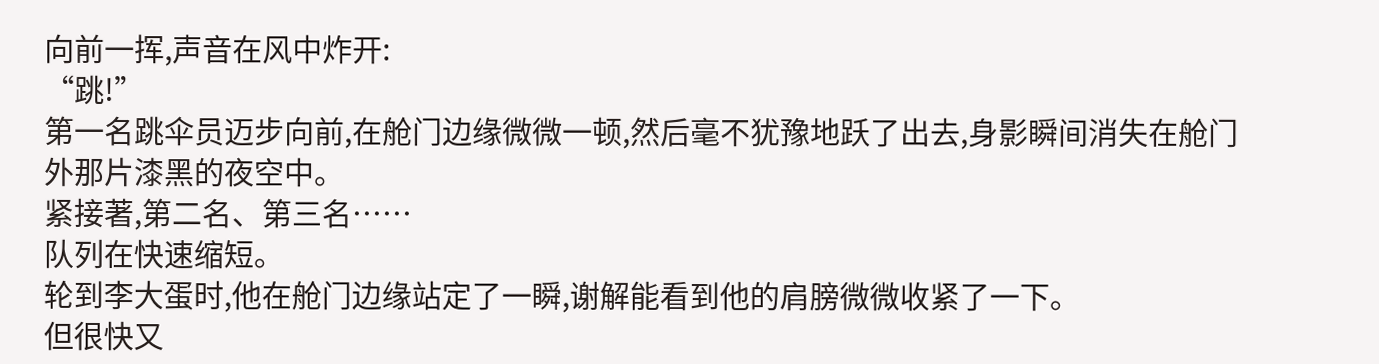向前一挥,声音在风中炸开:
“跳!”
第一名跳伞员迈步向前,在舱门边缘微微一顿,然后毫不犹豫地跃了出去,身影瞬间消失在舱门外那片漆黑的夜空中。
紧接著,第二名、第三名……
队列在快速缩短。
轮到李大蛋时,他在舱门边缘站定了一瞬,谢解能看到他的肩膀微微收紧了一下。
但很快又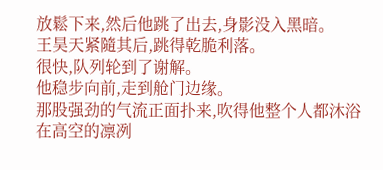放鬆下来,然后他跳了出去,身影没入黑暗。
王昊天紧隨其后,跳得乾脆利落。
很快,队列轮到了谢解。
他稳步向前,走到舱门边缘。
那股强劲的气流正面扑来,吹得他整个人都沐浴在高空的凛冽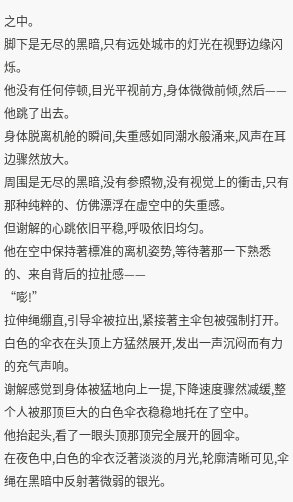之中。
脚下是无尽的黑暗,只有远处城市的灯光在视野边缘闪烁。
他没有任何停顿,目光平视前方,身体微微前倾,然后——他跳了出去。
身体脱离机舱的瞬间,失重感如同潮水般涌来,风声在耳边骤然放大。
周围是无尽的黑暗,没有参照物,没有视觉上的衝击,只有那种纯粹的、仿佛漂浮在虚空中的失重感。
但谢解的心跳依旧平稳,呼吸依旧均匀。
他在空中保持著標准的离机姿势,等待著那一下熟悉的、来自背后的拉扯感——
“嘭!”
拉伸绳绷直,引导伞被拉出,紧接著主伞包被强制打开。
白色的伞衣在头顶上方猛然展开,发出一声沉闷而有力的充气声响。
谢解感觉到身体被猛地向上一提,下降速度骤然减缓,整个人被那顶巨大的白色伞衣稳稳地托在了空中。
他抬起头,看了一眼头顶那顶完全展开的圆伞。
在夜色中,白色的伞衣泛著淡淡的月光,轮廓清晰可见,伞绳在黑暗中反射著微弱的银光。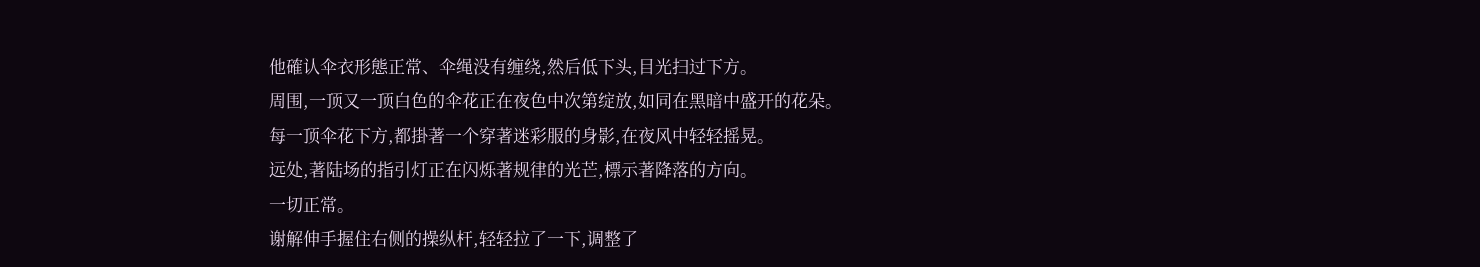他確认伞衣形態正常、伞绳没有缠绕,然后低下头,目光扫过下方。
周围,一顶又一顶白色的伞花正在夜色中次第绽放,如同在黑暗中盛开的花朵。
每一顶伞花下方,都掛著一个穿著迷彩服的身影,在夜风中轻轻摇晃。
远处,著陆场的指引灯正在闪烁著规律的光芒,標示著降落的方向。
一切正常。
谢解伸手握住右侧的操纵杆,轻轻拉了一下,调整了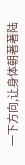一下方向,让身体朝著著陆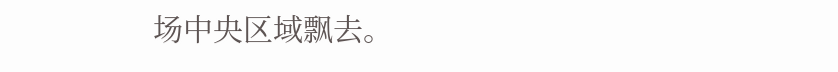场中央区域飘去。